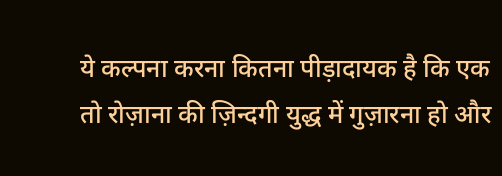ये कल्पना करना कितना पीड़ादायक है कि एक तो रोज़ाना की ज़िन्दगी युद्ध में गुज़ारना हो और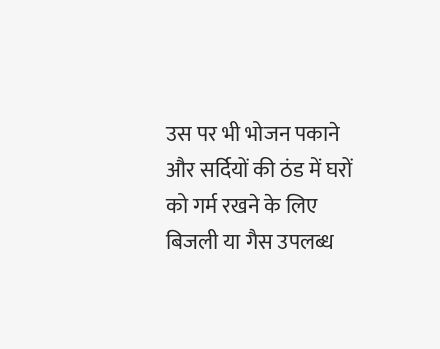उस पर भी भोजन पकाने और सर्दियों की ठंड में घरों को गर्म रखने के लिए बिजली या गैस उपलब्ध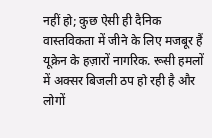नहीं हो; कुछ ऐसी ही दैनिक वास्तविकता में जीने के लिए मजबूर हैं यूक्रेन के हज़ारों नागरिक. रूसी हमलों में अक्सर बिजली ठप हो रही है और लोगों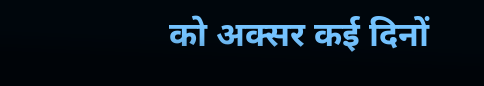को अक्सर कई दिनों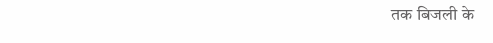तक बिजली के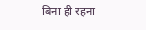बिना ही रहना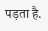पड़ता है.